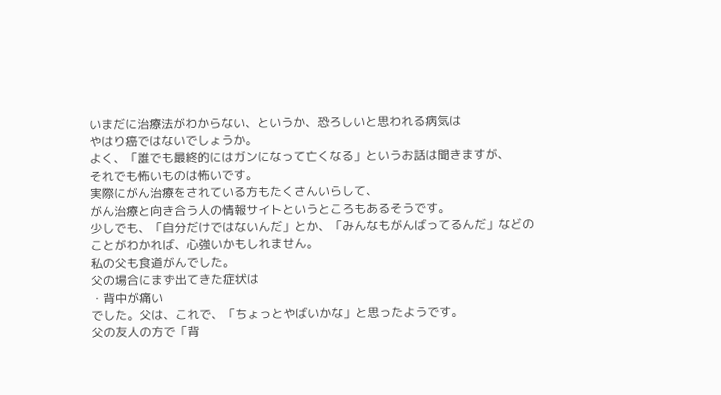いまだに治療法がわからない、というか、恐ろしいと思われる病気は
やはり癌ではないでしょうか。
よく、「誰でも最終的にはガンになって亡くなる」というお話は聞きますが、
それでも怖いものは怖いです。
実際にがん治療をされている方もたくさんいらして、
がん治療と向き合う人の情報サイトというところもあるそうです。
少しでも、「自分だけではないんだ」とか、「みんなもがんばってるんだ」などの
ことがわかれば、心強いかもしれません。
私の父も食道がんでした。
父の場合にまず出てきた症状は
・背中が痛い
でした。父は、これで、「ちょっとやばいかな」と思ったようです。
父の友人の方で「背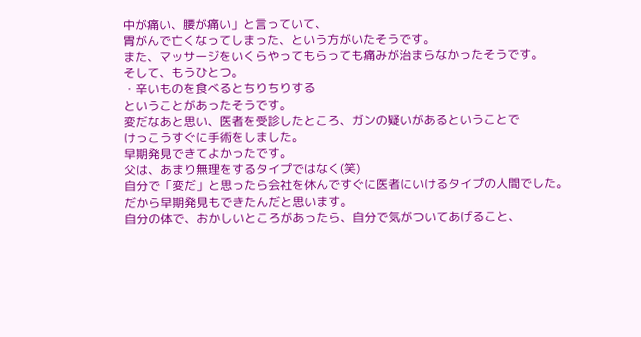中が痛い、腰が痛い」と言っていて、
胃がんで亡くなってしまった、という方がいたそうです。
また、マッサージをいくらやってもらっても痛みが治まらなかったそうです。
そして、もうひとつ。
・辛いものを食べるとちりちりする
ということがあったそうです。
変だなあと思い、医者を受診したところ、ガンの疑いがあるということで
けっこうすぐに手術をしました。
早期発見できてよかったです。
父は、あまり無理をするタイプではなく(笑)
自分で「変だ」と思ったら会社を休んですぐに医者にいけるタイプの人間でした。
だから早期発見もできたんだと思います。
自分の体で、おかしいところがあったら、自分で気がついてあげること、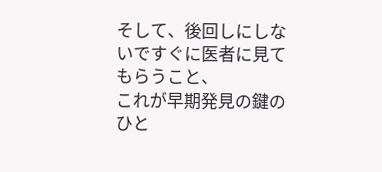そして、後回しにしないですぐに医者に見てもらうこと、
これが早期発見の鍵のひと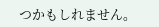つかもしれません。